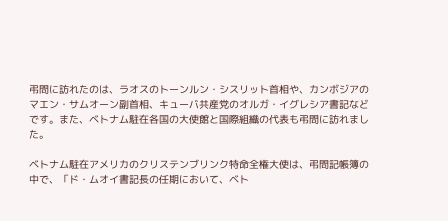弔問に訪れたのは、ラオスのトーンルン・シスリット首相や、カンボジアのマエン・サムオーン副首相、キューバ共産党のオルガ・イグレシア書記などです。また、ベトナム駐在各国の大使館と国際組織の代表も弔問に訪れました。

ベトナム駐在アメリカのクリステンブリンク特命全権大使は、弔問記帳簿の中で、「ド・ムオイ書記長の任期において、ベト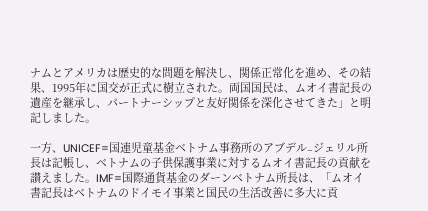ナムとアメリカは歴史的な問題を解決し、関係正常化を進め、その結果、1995年に国交が正式に樹立された。両国国民は、ムオイ書記長の遺産を継承し、パートナーシップと友好関係を深化させてきた」と明記しました。

一方、UNICEF=国連児童基金ベトナム事務所のアブデル₋ジェリル所長は記帳し、ベトナムの子供保護事業に対するムオイ書記長の貢献を讃えました。IMF=国際通貨基金のダーンベトナム所長は、「ムオイ書記長はベトナムのドイモイ事業と国民の生活改善に多大に貢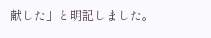献した」と明記しました。